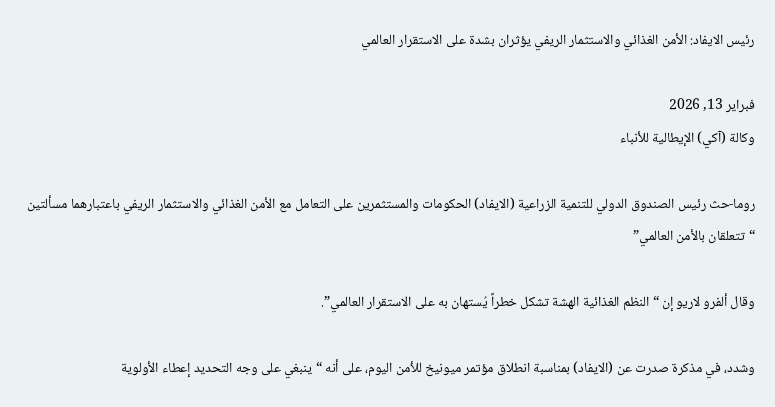رئيس الايفاد: الأمن الغذائي والاستثمار الريفي يؤثران بشدة على الاستقرار العالمي

فبراير 13, 2026
وكالة (آكي) الإيطالية للأنباء

روما-حث رئيس الصندوق الدولي للتنمية الزراعية (الايفاد) الحكومات والمستثمرين على التعامل مع الأمن الغذائي والاستثمار الريفي باعتبارهما مسألتين “تتعلقان بالأمن العالمي”

وقال ألفرو لاريو إن “النظم الغذائية الهشة تشكل خطراً يُستهان به على الاستقرار العالمي”.

وشدد، في مذكرة صدرت عن (الايفاد) بمناسبة انطلاق مؤتمر ميونيخ للأمن اليوم، على أنه “ينبغي على وجه التحديد إعطاء الأولوية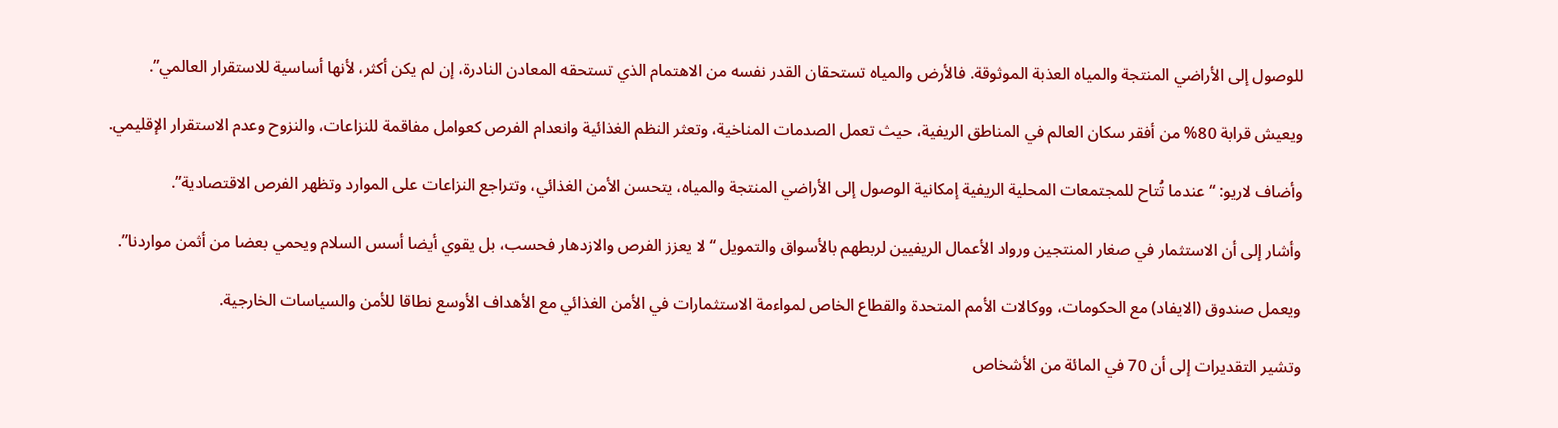للوصول إلى الأراضي المنتجة والمياه العذبة الموثوقة. فالأرض والمياه تستحقان القدر نفسه من الاهتمام الذي تستحقه المعادن النادرة، إن لم يكن أكثر، لأنها أساسية للاستقرار العالمي”.

ويعيش قرابة 80% من أفقر سكان العالم في المناطق الريفية، حيث تعمل الصدمات المناخية، وتعثر النظم الغذائية وانعدام الفرص كعوامل مفاقمة للنزاعات، والنزوح وعدم الاستقرار الإقليمي.

وأضاف لاريو: “عندما تُتاح للمجتمعات المحلية الريفية إمكانية الوصول إلى الأراضي المنتجة والمياه، يتحسن الأمن الغذائي، وتتراجع النزاعات على الموارد وتظهر الفرص الاقتصادية”.

وأشار إلى أن الاستثمار في صغار المنتجين ورواد الأعمال الريفيين لربطهم بالأسواق والتمويل “لا يعزز الفرص والازدهار فحسب، بل يقوي أيضا أسس السلام ويحمي بعضا من أثمن مواردنا”.

ويعمل صندوق (الايفاد) مع الحكومات، ووكالات الأمم المتحدة والقطاع الخاص لمواءمة الاستثمارات في الأمن الغذائي مع الأهداف الأوسع نطاقا للأمن والسياسات الخارجية.

وتشير التقديرات إلى أن 70 في المائة من الأشخاص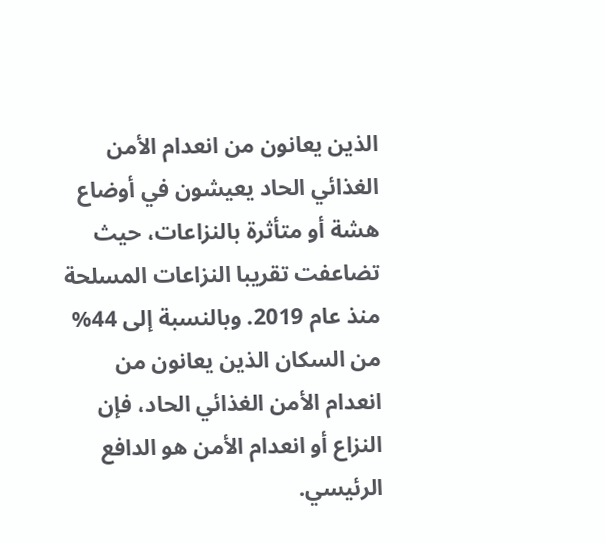الذين يعانون من انعدام الأمن الغذائي الحاد يعيشون في أوضاع هشة أو متأثرة بالنزاعات، حيث تضاعفت تقريبا النزاعات المسلحة منذ عام 2019. وبالنسبة إلى 44% من السكان الذين يعانون من انعدام الأمن الغذائي الحاد، فإن النزاع أو انعدام الأمن هو الدافع الرئيسي.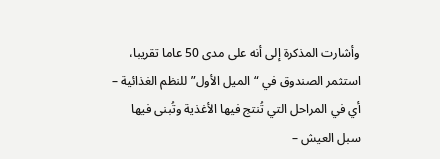وأشارت المذكرة إلى أنه على مدى 50 عاما تقريبا، استثمر الصندوق في “الميل الأول” للنظم الغذائية – أي في المراحل التي تُنتج فيها الأغذية وتُبنى فيها سبل العيش –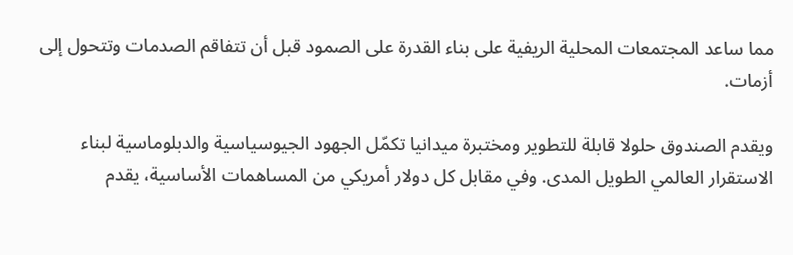مما ساعد المجتمعات المحلية الريفية على بناء القدرة على الصمود قبل أن تتفاقم الصدمات وتتحول إلى أزمات.

ويقدم الصندوق حلولا قابلة للتطوير ومختبرة ميدانيا تكمّل الجهود الجيوسياسية والدبلوماسية لبناء الاستقرار العالمي الطويل المدى. وفي مقابل كل دولار أمريكي من المساهمات الأساسية، يقدم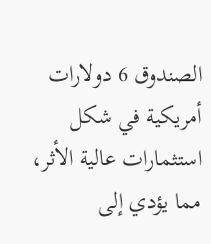الصندوق 6 دولارات أمريكية في شكل استثمارات عالية الأثر، مما يؤدي إلى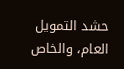حشد التمويل العام، والخاص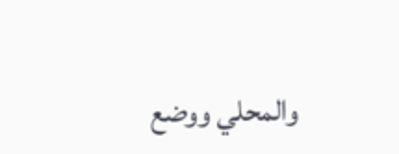والمحلي ووضع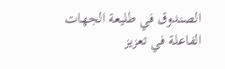الصندوق في طليعة الجهات الفاعلة في تعزيز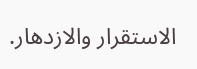الاستقرار والازدهار.